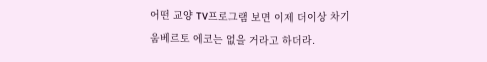어떤 교양 TV프로그램 보면 이제 더이상 차기 움베르토 에코는 없을 거라고 하더라.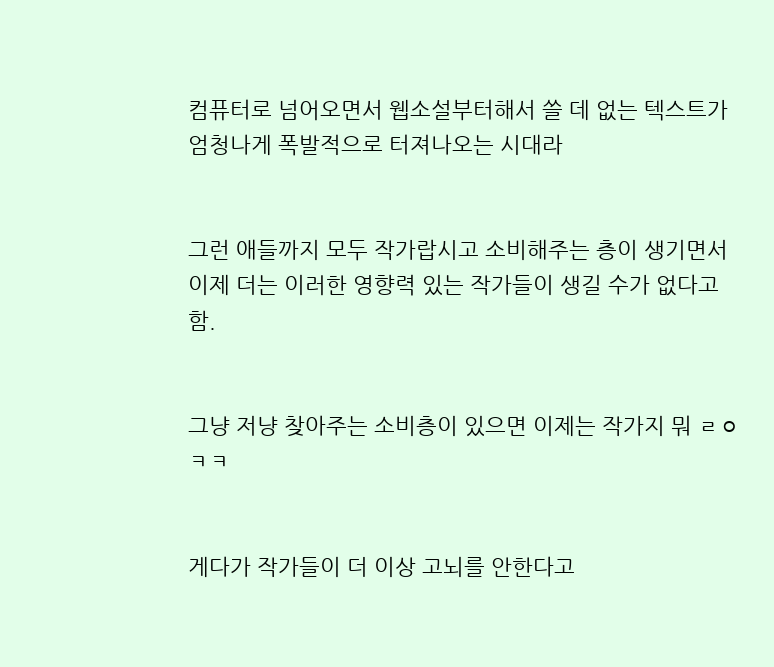컴퓨터로 넘어오면서 웹소설부터해서 쓸 데 없는 텍스트가 엄청나게 폭발적으로 터져나오는 시대라


그런 애들까지 모두 작가랍시고 소비해주는 층이 생기면서 이제 더는 이러한 영향력 있는 작가들이 생길 수가 없다고 함.


그냥 저냥 찾아주는 소비층이 있으면 이제는 작가지 뭐 ㄹㅇ ㅋㅋ


게다가 작가들이 더 이상 고뇌를 안한다고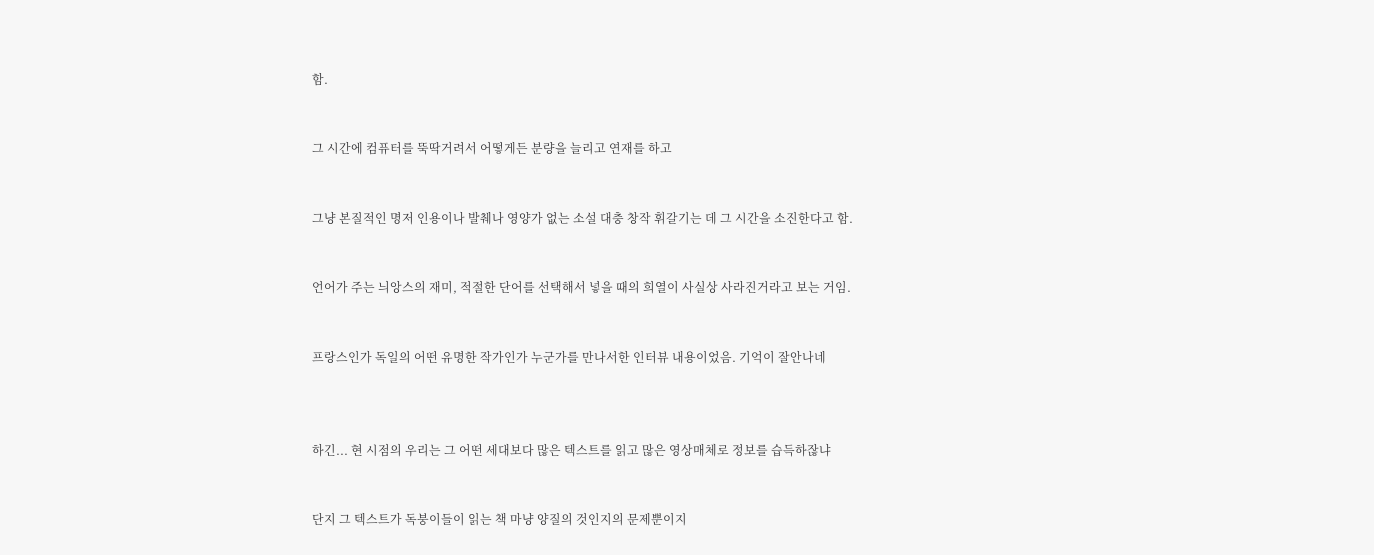함.


그 시간에 컴퓨터를 뚝딱거려서 어떻게든 분량을 늘리고 연재를 하고


그냥 본질적인 명저 인용이나 발췌나 영양가 없는 소설 대충 창작 휘갈기는 데 그 시간을 소진한다고 함.


언어가 주는 늬앙스의 재미, 적절한 단어를 선택해서 넣을 때의 희열이 사실상 사라진거라고 보는 거임.


프랑스인가 독일의 어떤 유명한 작가인가 누군가를 만나서한 인터뷰 내용이었음. 기억이 잘안나네



하긴... 현 시점의 우리는 그 어떤 세대보다 많은 텍스트를 읽고 많은 영상매체로 정보를 습득하잖냐


단지 그 텍스트가 독붕이들이 읽는 책 마냥 양질의 것인지의 문제뿐이지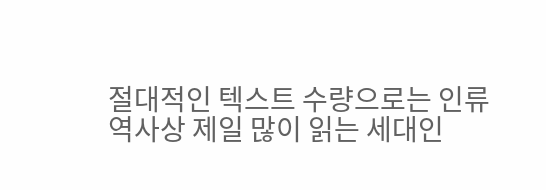절대적인 텍스트 수량으로는 인류역사상 제일 많이 읽는 세대인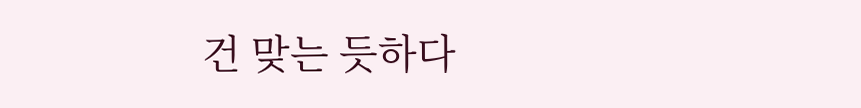건 맞는 듯하다